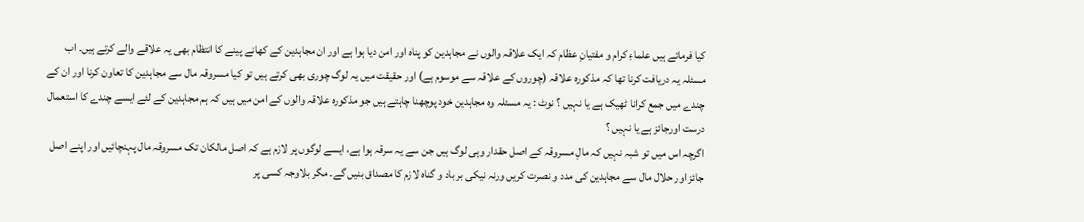کیا فرماتے ہیں علماءِ کرام و مفتیانِ عظام کہ ایک علاقہ والوں نے مجاہدین کو پناہ اور امن دیا ہوا ہے اور ان مجاہدین کے کھانے پینے کا انتظام بھی یہ علاقے والے کرتے ہیں۔ اب مسئلہ یہ دریافت کرنا تھا کہ مذکورہ علاقہ (چوروں کے علاقہ سے موسوم ہے) اور حقیقت میں یہ لوگ چوری بھی کرتے ہیں تو کیا مسروقہ مال سے مجاہدین کا تعاون کرنا اور ان کے چندے میں جمع کرانا ٹھیک ہے یا نہیں ؟ نوٹ : یہ مسئلہ وہ مجاہدین خود پوچھنا چاہتے ہیں جو مذکورہ علاقہ والوں کے امن میں ہیں کہ ہم مجاہدین کے لئے ایسے چندے کا استعمال درست اورجائز ہے یا نہیں ؟
اگرچہ اس میں تو شبہ نہیں کہ مالِ مسروقہ کے اصل حقدار وہی لوگ ہیں جن سے یہ سرقہ ہوا ہے، ایسے لوگوں پر لازم ہے کہ اصل مالکان تک مسروقہ مال پہنچائیں اور اپنے اصل جائز اور حلال مال سے مجاہدین کی مدد و نصرت کریں ورنہ نیکی بر باد و گناہ لازم کا مصداق بنیں گے۔ مگر بلاوجہ کسی پر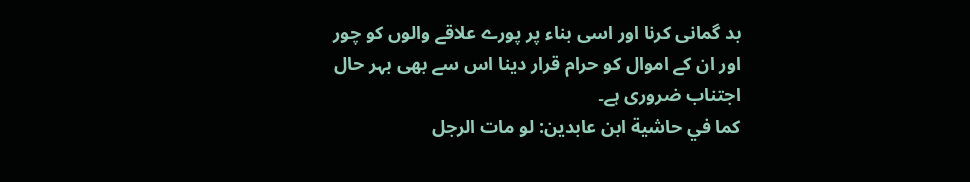بد گمانی کرنا اور اسی بناء پر پورے علاقے والوں کو چور اور ان کے اموال کو حرام قرار دینا اس سے بھی بہر حال اجتناب ضروری ہے۔
كما في حاشية ابن عابدين: لو مات الرجل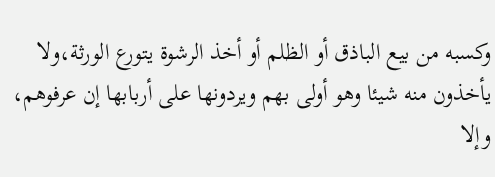وكسبه من بيع الباذق أو الظلم أو أخذ الرشوة يتورع الورثة،ولا يأخذون منه شيئا وهو أولى بهم ويردونها على أربابها إن عرفوهم، وإلا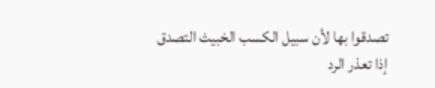تصدقوا بها لأن سبيل الكسب الخبيث التصدق إذا تعذر الرد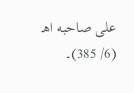على صاحبه اهـ (6/ 385)۔